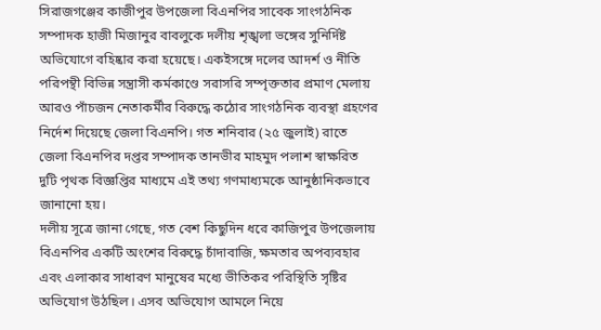সিরাজগঞ্জের কাজীপুর উপজেলা বিএনপির সাবেক সাংগঠনিক সম্পাদক হাজী মিজানুর বাবলুকে দলীয় শৃঙ্খলা ভঙ্গের সুনির্দিষ্ট অভিযোগে বহিষ্কার করা হয়েছে। একইসঙ্গে দলের আদর্শ ও নীতি পরিপন্থী বিভিন্ন সন্ত্রাসী কর্মকাণ্ডে সরাসরি সম্পৃক্ততার প্রমাণ মেলায় আরও পাঁচজন নেতাকর্মীর বিরুদ্ধে কঠোর সাংগঠনিক ব্যবস্থা গ্রহণের নির্দেশ দিয়েছে জেলা বিএনপি। গত শনিবার (২৫ জুলাই) রাতে জেলা বিএনপির দপ্তর সম্পাদক তানভীর মাহমুদ পলাশ স্বাক্ষরিত দুটি পৃথক বিজ্ঞপ্তির মাধ্যমে এই তথ্য গণমাধ্যমকে আনুষ্ঠানিকভাবে জানানো হয়।
দলীয় সূত্রে জানা গেছে, গত বেশ কিছুদিন ধরে কাজিপুর উপজেলায় বিএনপির একটি অংশের বিরুদ্ধে চাঁদাবাজি, ক্ষমতার অপব্যবহার এবং এলাকার সাধারণ মানুষের মধ্যে ভীতিকর পরিস্থিতি সৃষ্টির অভিযোগ উঠছিল। এসব অভিযোগ আমলে নিয়ে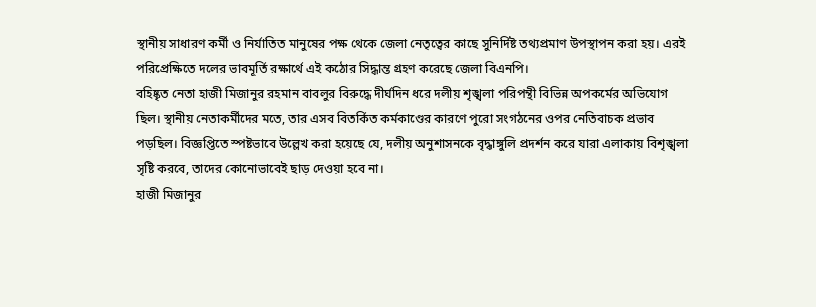স্থানীয় সাধারণ কর্মী ও নির্যাতিত মানুষের পক্ষ থেকে জেলা নেতৃত্বের কাছে সুনির্দিষ্ট তথ্যপ্রমাণ উপস্থাপন করা হয়। এরই পরিপ্রেক্ষিতে দলের ভাবমূর্তি রক্ষার্থে এই কঠোর সিদ্ধান্ত গ্রহণ করেছে জেলা বিএনপি।
বহিষ্কৃত নেতা হাজী মিজানুর রহমান বাবলুর বিরুদ্ধে দীর্ঘদিন ধরে দলীয় শৃঙ্খলা পরিপন্থী বিভিন্ন অপকর্মের অভিযোগ ছিল। স্থানীয় নেতাকর্মীদের মতে, তার এসব বিতর্কিত কর্মকাণ্ডের কারণে পুরো সংগঠনের ওপর নেতিবাচক প্রভাব পড়ছিল। বিজ্ঞপ্তিতে স্পষ্টভাবে উল্লেখ করা হয়েছে যে, দলীয় অনুশাসনকে বৃদ্ধাঙ্গুলি প্রদর্শন করে যারা এলাকায় বিশৃঙ্খলা সৃষ্টি করবে, তাদের কোনোভাবেই ছাড় দেওয়া হবে না।
হাজী মিজানুর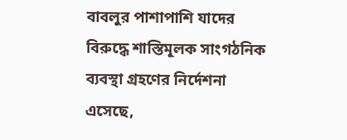বাবলুর পাশাপাশি যাদের বিরুদ্ধে শাস্তিমূলক সাংগঠনিক ব্যবস্থা গ্রহণের নির্দেশনা এসেছে,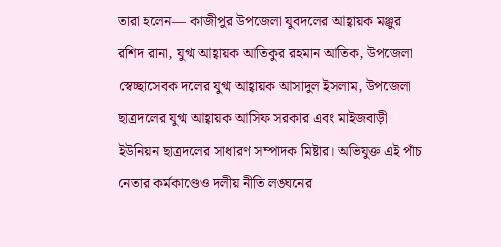তারা হলেন— কাজীপুর উপজেলা যুবদলের আহ্বায়ক মঞ্জুর রশিদ রানা, যুগ্ম আহ্বায়ক আতিকুর রহমান আতিক, উপজেলা স্বেচ্ছাসেবক দলের যুগ্ম আহ্বায়ক আসাদুল ইসলাম, উপজেলা ছাত্রদলের যুগ্ম আহ্বায়ক আসিফ সরকার এবং মাইজবাড়ী ইউনিয়ন ছাত্রদলের সাধারণ সম্পাদক মিষ্টার। অভিযুক্ত এই পাঁচ নেতার কর্মকাণ্ডেও দলীয় নীতি লঙ্ঘনের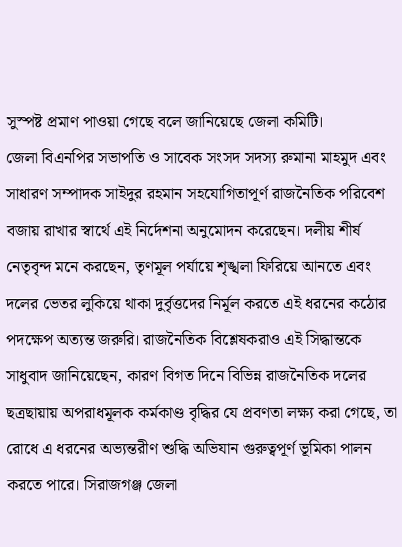সুস্পষ্ট প্রমাণ পাওয়া গেছে বলে জানিয়েছে জেলা কমিটি।
জেলা বিএনপির সভাপতি ও সাবেক সংসদ সদস্য রুমানা মাহমুদ এবং সাধারণ সম্পাদক সাইদুর রহমান সহযোগিতাপূর্ণ রাজনৈতিক পরিবেশ বজায় রাখার স্বার্থে এই নির্দেশনা অনুমোদন করেছেন। দলীয় শীর্ষ নেতৃবৃন্দ মনে করছেন, তৃণমূল পর্যায়ে শৃঙ্খলা ফিরিয়ে আনতে এবং দলের ভেতর লুকিয়ে থাকা দুর্বৃত্তদের নির্মূল করতে এই ধরনের কঠোর পদক্ষেপ অত্যন্ত জরুরি। রাজনৈতিক বিশ্লেষকরাও এই সিদ্ধান্তকে সাধুবাদ জানিয়েছেন, কারণ বিগত দিনে বিভিন্ন রাজনৈতিক দলের ছত্রছায়ায় অপরাধমূলক কর্মকাণ্ড বৃদ্ধির যে প্রবণতা লক্ষ্য করা গেছে, তা রোধে এ ধরনের অভ্যন্তরীণ শুদ্ধি অভিযান গুরুত্বপূর্ণ ভূমিকা পালন করতে পারে। সিরাজগঞ্জ জেলা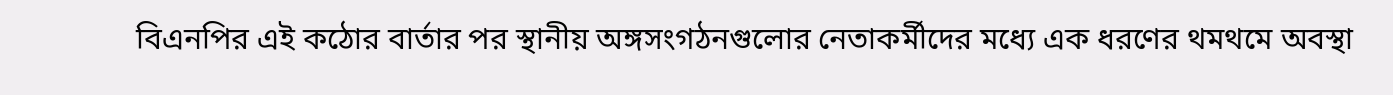বিএনপির এই কঠোর বার্তার পর স্থানীয় অঙ্গসংগঠনগুলোর নেতাকর্মীদের মধ্যে এক ধরণের থমথমে অবস্থা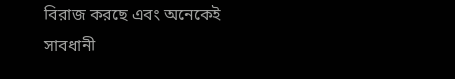বিরাজ করছে এবং অনেকেই সাবধানী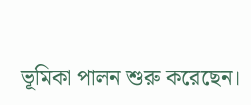ভূমিকা পালন শুরু করেছেন।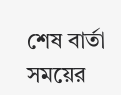শেষ বার্তা সময়ের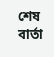শেষ বার্তা